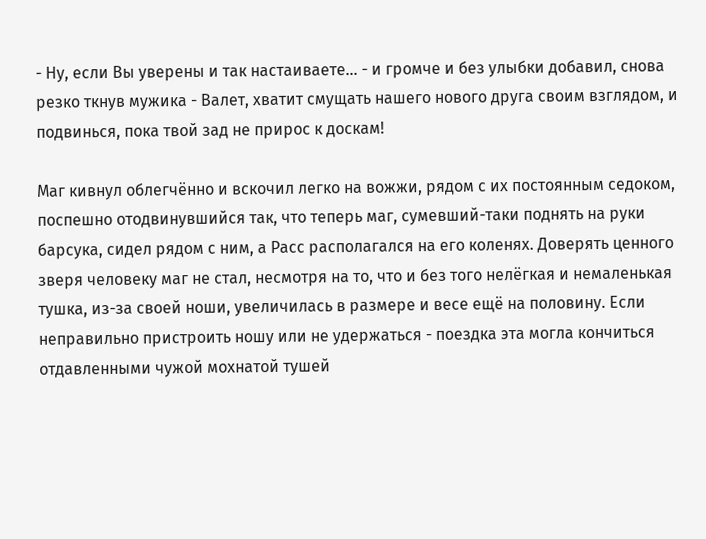- Ну, если Вы уверены и так настаиваете... - и громче и без улыбки добавил, снова резко ткнув мужика - Валет, хватит смущать нашего нового друга своим взглядом, и подвинься, пока твой зад не прирос к доскам!

Маг кивнул облегчённо и вскочил легко на вожжи, рядом с их постоянным седоком, поспешно отодвинувшийся так, что теперь маг, сумевший-таки поднять на руки барсука, сидел рядом с ним, а Расс располагался на его коленях. Доверять ценного зверя человеку маг не стал, несмотря на то, что и без того нелёгкая и немаленькая тушка, из-за своей ноши, увеличилась в размере и весе ещё на половину. Если неправильно пристроить ношу или не удержаться - поездка эта могла кончиться отдавленными чужой мохнатой тушей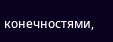конечностями,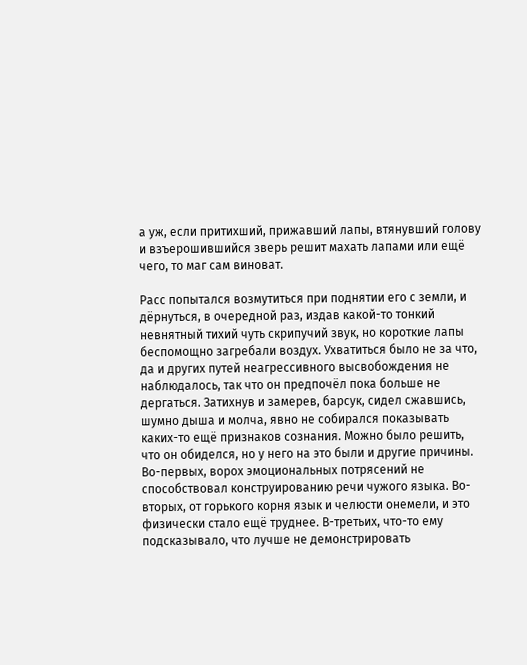а уж, если притихший, прижавший лапы, втянувший голову и взъерошившийся зверь решит махать лапами или ещё чего, то маг сам виноват.

Расс попытался возмутиться при поднятии его с земли, и дёрнуться, в очередной раз, издав какой-то тонкий невнятный тихий чуть скрипучий звук, но короткие лапы беспомощно загребали воздух. Ухватиться было не за что, да и других путей неагрессивного высвобождения не наблюдалось, так что он предпочёл пока больше не дергаться. Затихнув и замерев, барсук, сидел сжавшись, шумно дыша и молча, явно не собирался показывать каких-то ещё признаков сознания. Можно было решить, что он обиделся, но у него на это были и другие причины. Во-первых, ворох эмоциональных потрясений не способствовал конструированию речи чужого языка. Во-вторых, от горького корня язык и челюсти онемели, и это физически стало ещё труднее. В-третьих, что-то ему подсказывало, что лучше не демонстрировать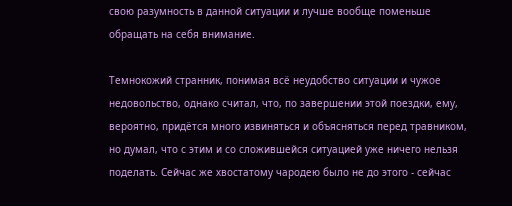свою разумность в данной ситуации и лучше вообще поменьше обращать на себя внимание.

Темнокожий странник, понимая всё неудобство ситуации и чужое недовольство, однако считал, что, по завершении этой поездки, ему, вероятно, придётся много извиняться и объясняться перед травником, но думал, что с этим и со сложившейся ситуацией уже ничего нельзя поделать. Сейчас же хвостатому чародею было не до этого - сейчас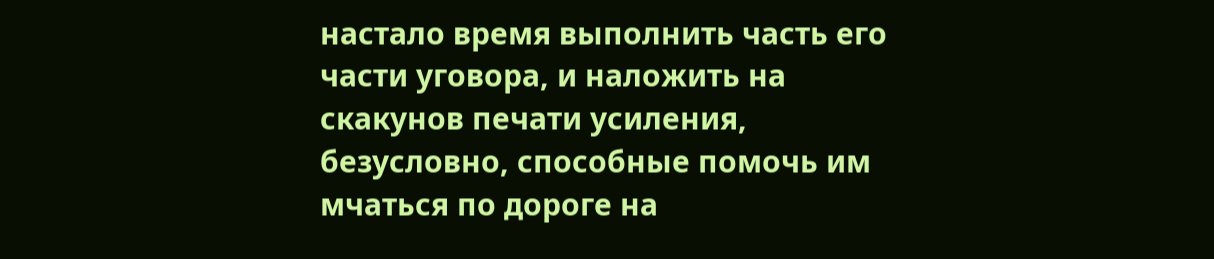настало время выполнить часть его части уговора, и наложить на скакунов печати усиления, безусловно, способные помочь им мчаться по дороге на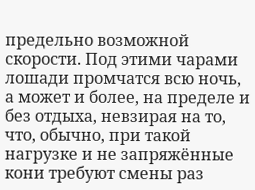предельно возможной скорости. Под этими чарами лошади промчатся всю ночь, а может и более, на пределе и без отдыха, невзирая на то, что, обычно, при такой нагрузке и не запряжённые кони требуют смены раз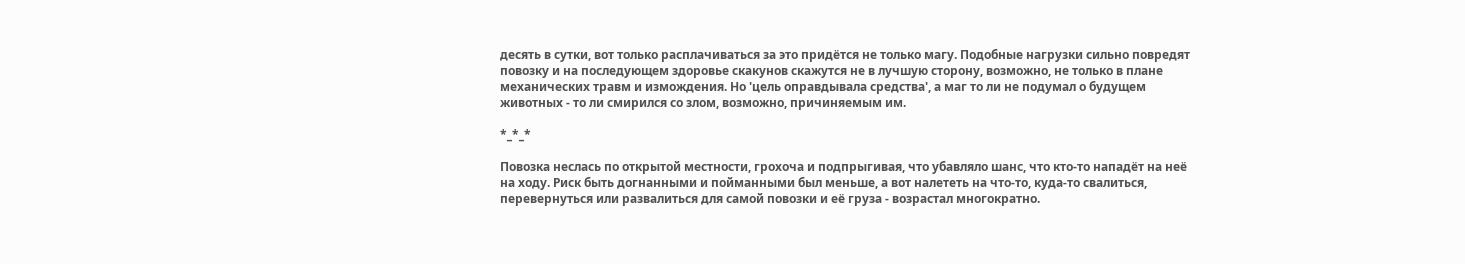десять в сутки, вот только расплачиваться за это придётся не только магу. Подобные нагрузки сильно повредят повозку и на последующем здоровье скакунов скажутся не в лучшую сторону, возможно, не только в плане механических травм и измождения. Но 'цель оправдывала средства', а маг то ли не подумал о будущем животных - то ли смирился со злом, возможно, причиняемым им.

*_*_*

Повозка неслась по открытой местности, грохоча и подпрыгивая, что убавляло шанс, что кто-то нападёт на неё на ходу. Риск быть догнанными и пойманными был меньше, а вот налететь на что-то, куда-то свалиться, перевернуться или развалиться для самой повозки и её груза - возрастал многократно.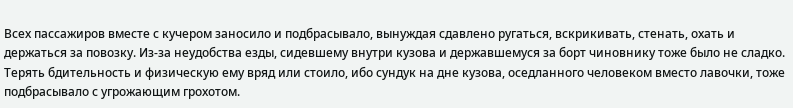Всех пассажиров вместе с кучером заносило и подбрасывало, вынуждая сдавлено ругаться, вскрикивать, стенать, охать и держаться за повозку. Из-за неудобства езды, сидевшему внутри кузова и державшемуся за борт чиновнику тоже было не сладко. Терять бдительность и физическую ему вряд или стоило, ибо сундук на дне кузова, оседланного человеком вместо лавочки, тоже подбрасывало с угрожающим грохотом.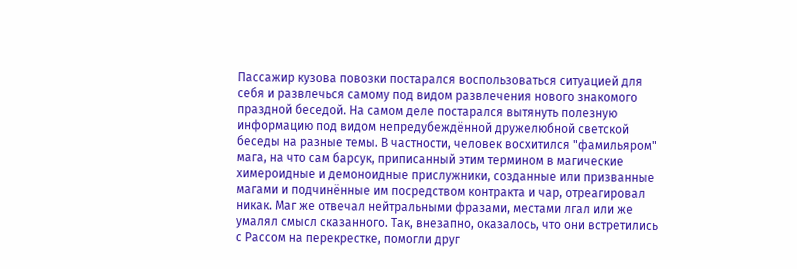Пассажир кузова повозки постарался воспользоваться ситуацией для себя и развлечься самому под видом развлечения нового знакомого праздной беседой. На самом деле постарался вытянуть полезную информацию под видом непредубеждённой дружелюбной светской беседы на разные темы. В частности, человек восхитился "фамильяром" мага, на что сам барсук, приписанный этим термином в магические химероидные и демоноидные прислужники, созданные или призванные магами и подчинённые им посредством контракта и чар, отреагировал никак. Маг же отвечал нейтральными фразами, местами лгал или же умалял смысл сказанного. Так, внезапно, оказалось, что они встретились с Рассом на перекрестке, помогли друг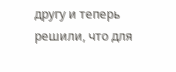другу и теперь решили, что для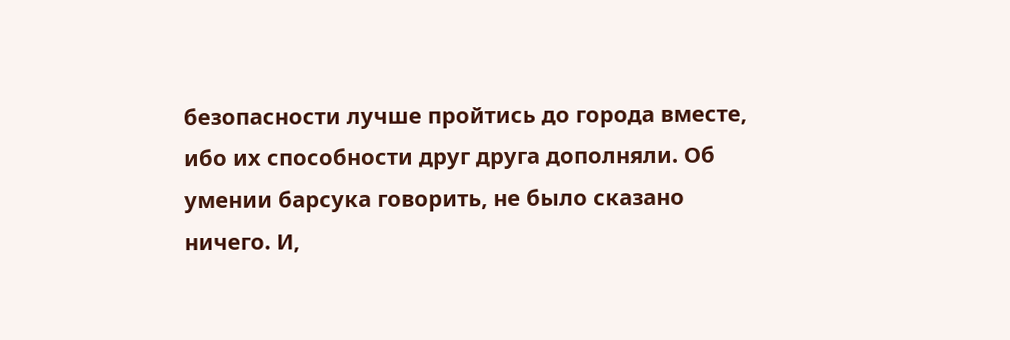безопасности лучше пройтись до города вместе, ибо их способности друг друга дополняли. Об умении барсука говорить, не было сказано ничего. И,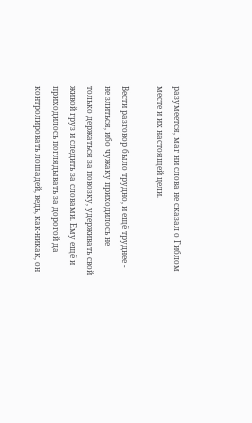разумеется, маг ни слова не сказал о Гиблом месте и их настоящей цели.

Вести разговор было трудно, и ещё труднее - не злиться, ибо чужаку приходилось не только держаться за повозку, удерживать свой живой груз и следить за словами. Ему ещё и приходилось поглядывать за дорогой да контролировать лошадей, ведь, как-никак, он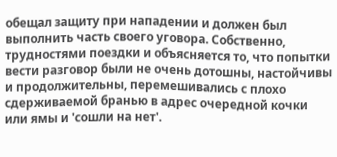обещал защиту при нападении и должен был выполнить часть своего уговора. Собственно, трудностями поездки и объясняется то, что попытки вести разговор были не очень дотошны, настойчивы и продолжительны, перемешивались с плохо сдерживаемой бранью в адрес очередной кочки или ямы и 'сошли на нет'.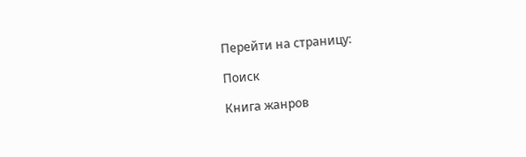Перейти на страницу:

Поиск

Книга жанров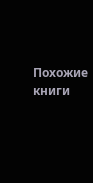Похожие книги